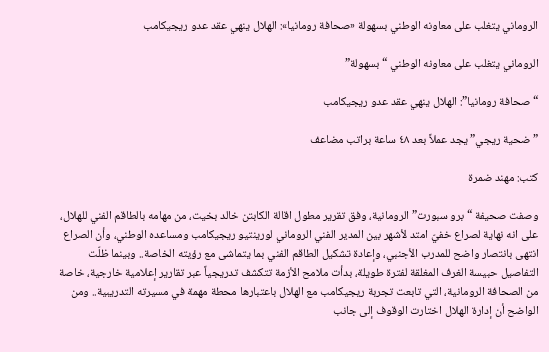الروماني يتغلب على معاونه الوطني بسهولة «صحافة رومانيا»: الهلال ينهي عقد عدو ريجيكامب

الروماني يتغلب على معاونه الوطني “بسهولة”

“صحافة رومانيا”: الهلال ينهي عقد عدو ريجيكامب

” ضحية ريجي” يجد عملاً بعد ٤٨ ساعة براتب مضاعف

كتب: مهند ضمرة

وصفت صحيفة “برو سبورت” الرومانية، وفق تقرير مطول اقالة الكابتن خالد بخيت، من مهامه بالطاقم الفني للهلال، على انه نهاية لصراع خفيّ امتد لأشهر بين المدير الفني الروماني لورينتيو ريجيكامب ومساعده الوطني، وأن الصراع انتهى بانتصار واضح للمدرب الأجنبي، وإعادة تشكيل الطاقم الفني بما يتماشى مع رؤيته الخاصة.. وبينما ظلّت التفاصيل حبيسة الغرف المغلقة لفترة طويلة، بدأت ملامح الأزمة تتكشف تدريجياً عبر تقارير إعلامية خارجية، خاصة من الصحافة الرومانية، التي تابعت تجربة ريجيكامب مع الهلال باعتبارها محطة مهمة في مسيرته التدريبية.. ومن الواضح أن إدارة الهلال اختارت الوقوف إلى جانب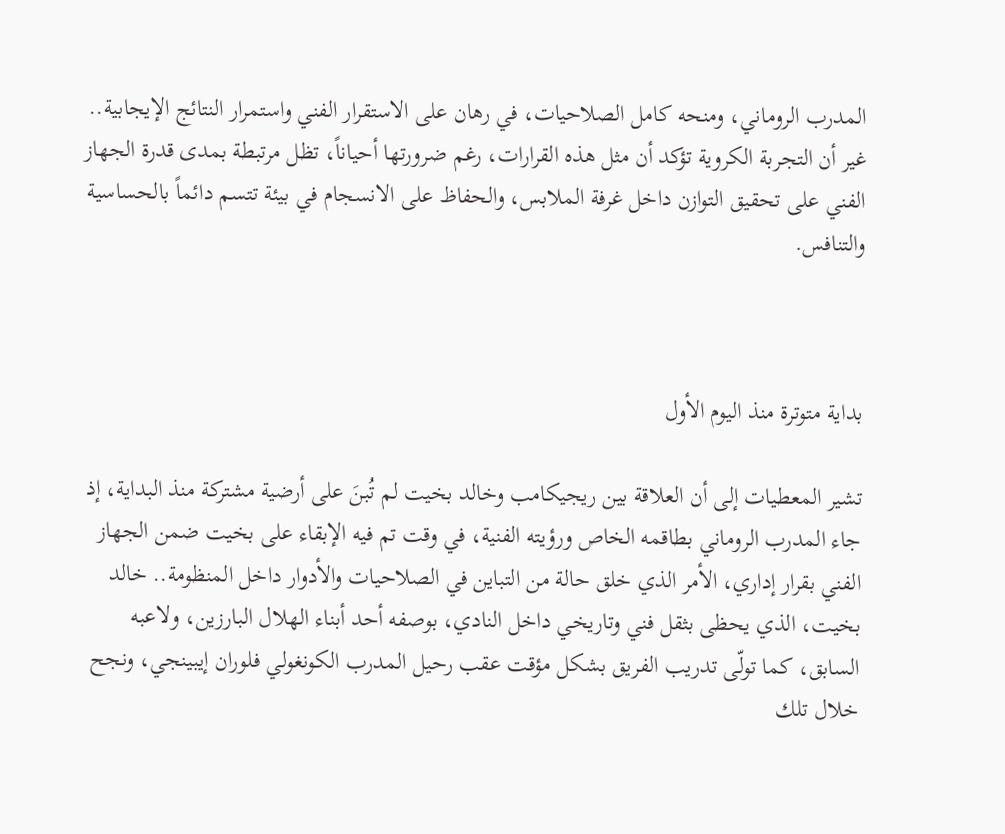المدرب الروماني، ومنحه كامل الصلاحيات، في رهان على الاستقرار الفني واستمرار النتائج الإيجابية.. غير أن التجربة الكروية تؤكد أن مثل هذه القرارات، رغم ضرورتها أحياناً، تظل مرتبطة بمدى قدرة الجهاز الفني على تحقيق التوازن داخل غرفة الملابس، والحفاظ على الانسجام في بيئة تتسم دائماً بالحساسية والتنافس.



بداية متوترة منذ اليوم الأول

تشير المعطيات إلى أن العلاقة بين ريجيكامب وخالد بخيت لم تُبنَ على أرضية مشتركة منذ البداية، إذ جاء المدرب الروماني بطاقمه الخاص ورؤيته الفنية، في وقت تم فيه الإبقاء على بخيت ضمن الجهاز الفني بقرار إداري، الأمر الذي خلق حالة من التباين في الصلاحيات والأدوار داخل المنظومة.. خالد بخيت، الذي يحظى بثقل فني وتاريخي داخل النادي، بوصفه أحد أبناء الهلال البارزين، ولاعبه السابق، كما تولّى تدريب الفريق بشكل مؤقت عقب رحيل المدرب الكونغولي فلوران إيبينجي، ونجح خلال تلك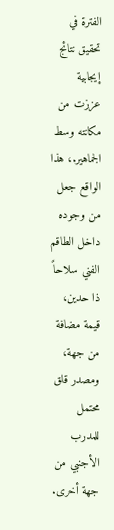الفترة في تحقيق نتائج إيجابية عززت من مكانته وسط الجماهير.، هذا الواقع جعل من وجوده داخل الطاقم الفني سلاحاً ذا حدين، قيمة مضافة من جهة، ومصدر قلق محتمل للمدرب الأجنبي من جهة أخرى.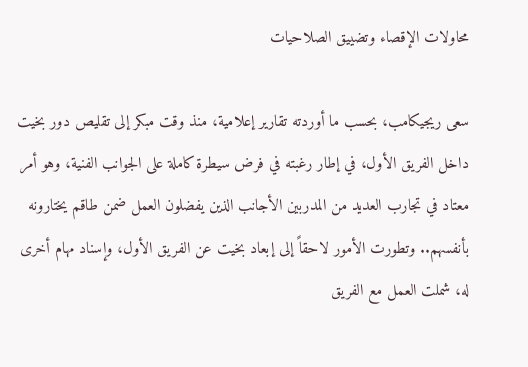محاولات الإقصاء وتضييق الصلاحيات

سعى ريجيكامب، بحسب ما أوردته تقارير إعلامية، منذ وقت مبكر إلى تقليص دور بخيت داخل الفريق الأول، في إطار رغبته في فرض سيطرة كاملة على الجوانب الفنية، وهو أمر معتاد في تجارب العديد من المدربين الأجانب الذين يفضلون العمل ضمن طاقم يختارونه بأنفسهم.. وتطورت الأمور لاحقاً إلى إبعاد بخيت عن الفريق الأول، وإسناد مهام أخرى له، شملت العمل مع الفريق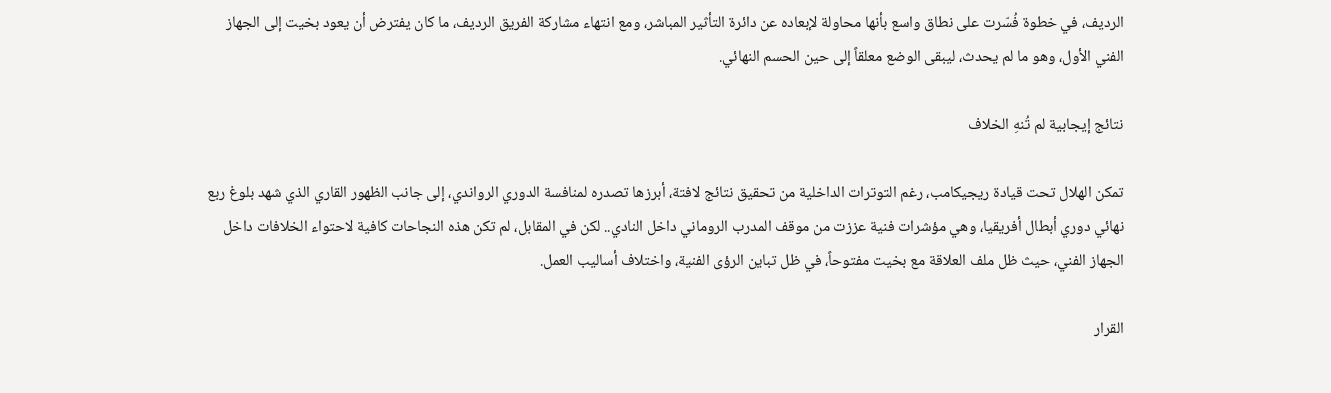الرديف، في خطوة فُسّرت على نطاق واسع بأنها محاولة لإبعاده عن دائرة التأثير المباشر، ومع انتهاء مشاركة الفريق الرديف، ما كان يفترض أن يعود بخيت إلى الجهاز الفني الأول، وهو ما لم يحدث، ليبقى الوضع معلقاً إلى حين الحسم النهائي.

نتائج إيجابية لم تُنهِ الخلاف

تمكن الهلال تحت قيادة ريجيكامب، رغم التوترات الداخلية من تحقيق نتائج لافتة، أبرزها تصدره لمنافسة الدوري الرواندي، إلى جانب الظهور القاري الذي شهد بلوغ ربع نهائي دوري أبطال أفريقيا، وهي مؤشرات فنية عززت من موقف المدرب الروماني داخل النادي.. لكن في المقابل، لم تكن هذه النجاحات كافية لاحتواء الخلافات داخل الجهاز الفني، حيث ظل ملف العلاقة مع بخيت مفتوحاً، في ظل تباين الرؤى الفنية، واختلاف أساليب العمل.

القرار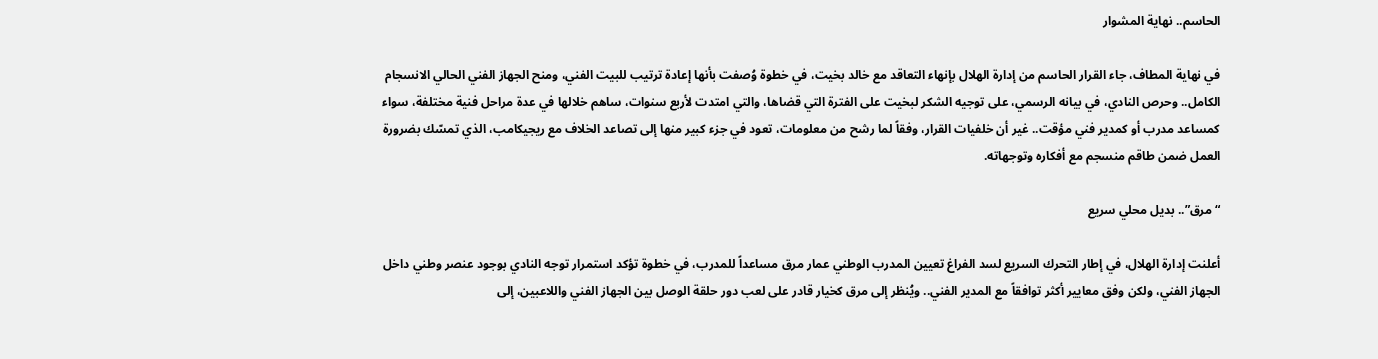الحاسم.. نهاية المشوار

في نهاية المطاف، جاء القرار الحاسم من إدارة الهلال بإنهاء التعاقد مع خالد بخيت، في خطوة وُصفت بأنها إعادة ترتيب للبيت الفني، ومنح الجهاز الفني الحالي الانسجام الكامل.. وحرص النادي، في بيانه الرسمي، على توجيه الشكر لبخيت على الفترة التي قضاها، والتي امتدت لأربع سنوات، ساهم خلالها في عدة مراحل فنية مختلفة، سواء كمساعد مدرب أو كمدير فني مؤقت.. غير أن خلفيات القرار، وفقاً لما رشح من معلومات، تعود في جزء كبير منها إلى تصاعد الخلاف مع ريجيكامب، الذي تمسّك بضرورة العمل ضمن طاقم منسجم مع أفكاره وتوجهاته.

“مرق”.. بديل محلي سريع

أعلنت إدارة الهلال، في إطار التحرك السريع لسد الفراغ تعيين المدرب الوطني عمار مرق مساعداً للمدرب، في خطوة تؤكد استمرار توجه النادي بوجود عنصر وطني داخل الجهاز الفني، ولكن وفق معايير أكثر توافقاً مع المدير الفني.. ويُنظر إلى مرق كخيار قادر على لعب دور حلقة الوصل بين الجهاز الفني واللاعبين، إلى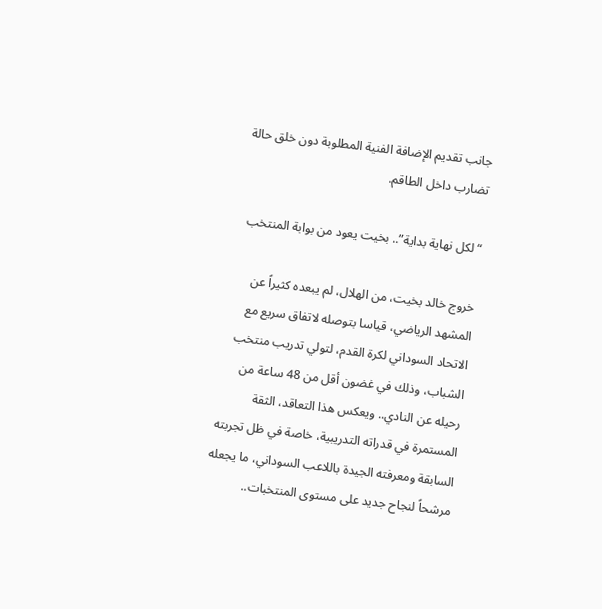جانب تقديم الإضافة الفنية المطلوبة دون خلق حالة تضارب داخل الطاقم.

“لكل نهاية بداية”.. بخيت يعود من بوابة المنتخب

خروج خالد بخيت، من الهلال، لم يبعده كثيراً عن المشهد الرياضي، قياسا بتوصله لاتفاق سريع مع الاتحاد السوداني لكرة القدم، لتولي تدريب منتخب الشباب، وذلك في غضون أقل من 48 ساعة من رحيله عن النادي.. ويعكس هذا التعاقد، الثقة المستمرة في قدراته التدريبية، خاصة في ظل تجربته السابقة ومعرفته الجيدة باللاعب السوداني، ما يجعله مرشحاً لنجاح جديد على مستوى المنتخبات..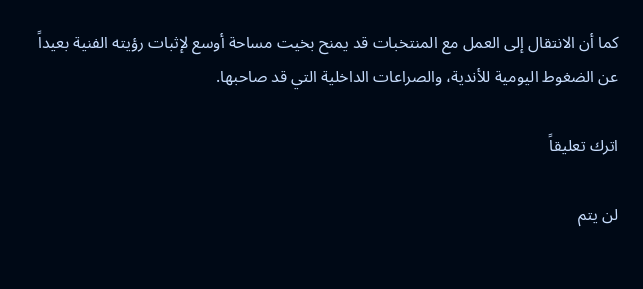كما أن الانتقال إلى العمل مع المنتخبات قد يمنح بخيت مساحة أوسع لإثبات رؤيته الفنية بعيداً عن الضغوط اليومية للأندية، والصراعات الداخلية التي قد صاحبها.

اترك تعليقاً

لن يتم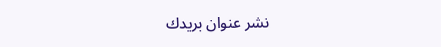نشر عنوان بريدك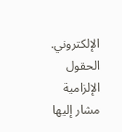الإلكتروني. الحقول الإلزامية مشار إليها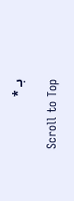بـ *

Scroll to Top